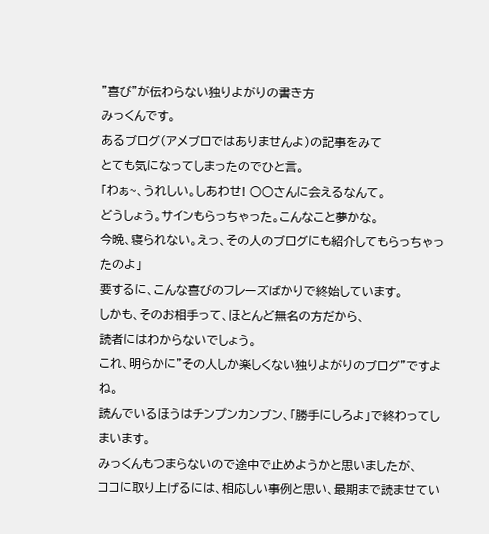”喜び”が伝わらない独りよがりの書き方
みっくんです。
あるブログ(アメブロではありませんよ)の記事をみて
とても気になってしまったのでひと言。
「わぁ~、うれしい。しあわせ! ○○さんに会えるなんて。
どうしょう。サインもらっちゃった。こんなこと夢かな。
今晩、寝られない。えっ、その人のブログにも紹介してもらっちゃったのよ」
要するに、こんな喜びのフレーズばかりで終始しています。
しかも、そのお相手って、ほとんど無名の方だから、
読者にはわからないでしょう。
これ、明らかに”その人しか楽しくない独りよがりのブログ”ですよね。
読んでいるほうはチンプンカンブン、「勝手にしろよ」で終わってしまいます。
みっくんもつまらないので途中で止めようかと思いましたが、
ココに取り上げるには、相応しい事例と思い、最期まで読ませてい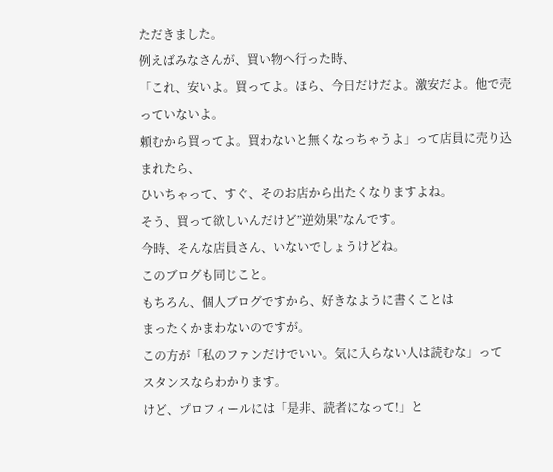ただきました。
例えばみなさんが、買い物へ行った時、
「これ、安いよ。買ってよ。ほら、今日だけだよ。激安だよ。他で売っていないよ。
頼むから買ってよ。買わないと無くなっちゃうよ」って店員に売り込まれたら、
ひいちゃって、すぐ、そのお店から出たくなりますよね。
そう、買って欲しいんだけど”逆効果”なんです。
今時、そんな店員さん、いないでしょうけどね。
このブログも同じこと。
もちろん、個人ブログですから、好きなように書くことは
まったくかまわないのですが。
この方が「私のファンだけでいい。気に入らない人は読むな」って
スタンスならわかります。
けど、プロフィールには「是非、読者になって!」と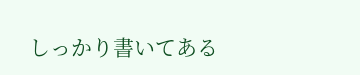しっかり書いてある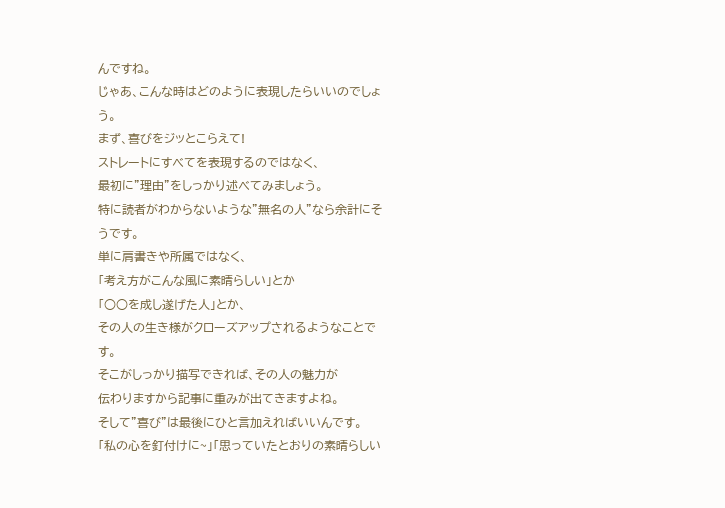んですね。
じゃあ、こんな時はどのように表現したらいいのでしょう。
まず、喜びをジッとこらえて!
ストレートにすべてを表現するのではなく、
最初に”理由”をしっかり述べてみましょう。
特に読者がわからないような”無名の人”なら余計にそうです。
単に肩書きや所属ではなく、
「考え方がこんな風に素晴らしい」とか
「○○を成し遂げた人」とか、
その人の生き様がクローズアップされるようなことです。
そこがしっかり描写できれば、その人の魅力が
伝わりますから記事に重みが出てきますよね。
そして”喜び”は最後にひと言加えればいいんです。
「私の心を釘付けに~」「思っていたとおりの素晴らしい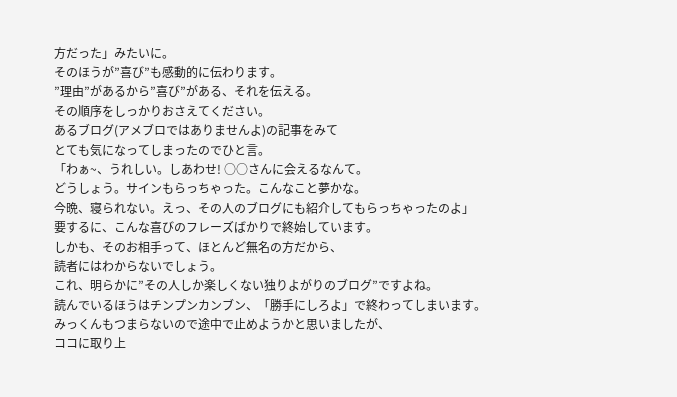方だった」みたいに。
そのほうが”喜び”も感動的に伝わります。
”理由”があるから”喜び”がある、それを伝える。
その順序をしっかりおさえてください。
あるブログ(アメブロではありませんよ)の記事をみて
とても気になってしまったのでひと言。
「わぁ~、うれしい。しあわせ! ○○さんに会えるなんて。
どうしょう。サインもらっちゃった。こんなこと夢かな。
今晩、寝られない。えっ、その人のブログにも紹介してもらっちゃったのよ」
要するに、こんな喜びのフレーズばかりで終始しています。
しかも、そのお相手って、ほとんど無名の方だから、
読者にはわからないでしょう。
これ、明らかに”その人しか楽しくない独りよがりのブログ”ですよね。
読んでいるほうはチンプンカンブン、「勝手にしろよ」で終わってしまいます。
みっくんもつまらないので途中で止めようかと思いましたが、
ココに取り上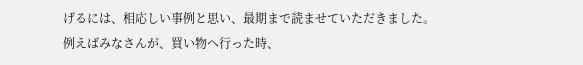げるには、相応しい事例と思い、最期まで読ませていただきました。
例えばみなさんが、買い物へ行った時、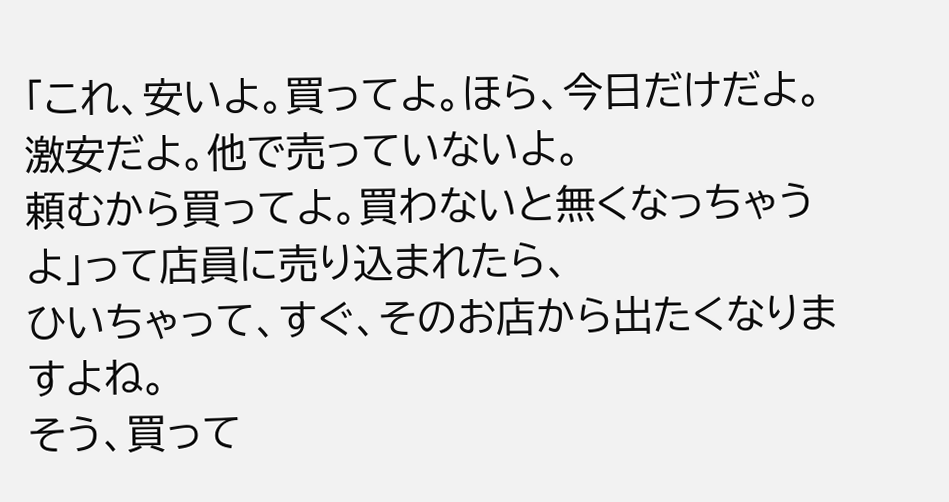「これ、安いよ。買ってよ。ほら、今日だけだよ。激安だよ。他で売っていないよ。
頼むから買ってよ。買わないと無くなっちゃうよ」って店員に売り込まれたら、
ひいちゃって、すぐ、そのお店から出たくなりますよね。
そう、買って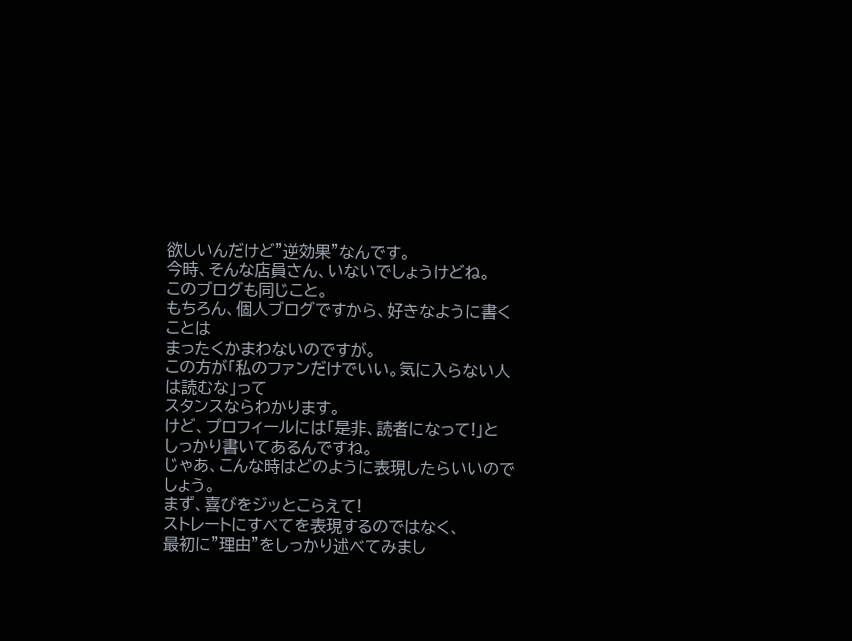欲しいんだけど”逆効果”なんです。
今時、そんな店員さん、いないでしょうけどね。
このブログも同じこと。
もちろん、個人ブログですから、好きなように書くことは
まったくかまわないのですが。
この方が「私のファンだけでいい。気に入らない人は読むな」って
スタンスならわかります。
けど、プロフィールには「是非、読者になって!」と
しっかり書いてあるんですね。
じゃあ、こんな時はどのように表現したらいいのでしょう。
まず、喜びをジッとこらえて!
ストレートにすべてを表現するのではなく、
最初に”理由”をしっかり述べてみまし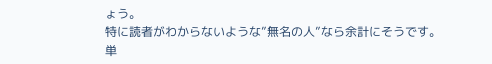ょう。
特に読者がわからないような”無名の人”なら余計にそうです。
単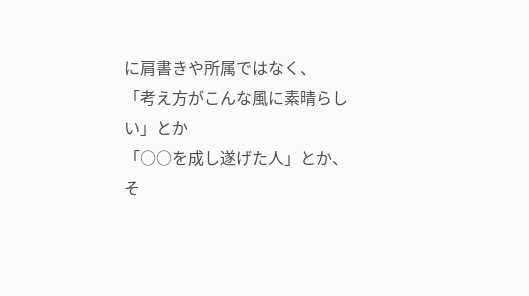に肩書きや所属ではなく、
「考え方がこんな風に素晴らしい」とか
「○○を成し遂げた人」とか、
そ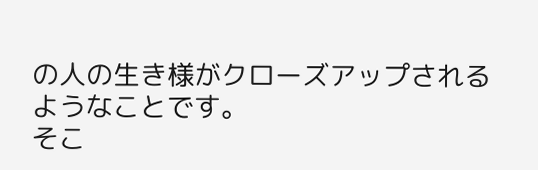の人の生き様がクローズアップされるようなことです。
そこ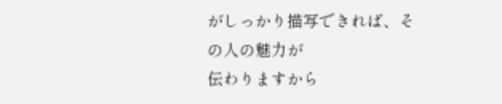がしっかり描写できれば、その人の魅力が
伝わりますから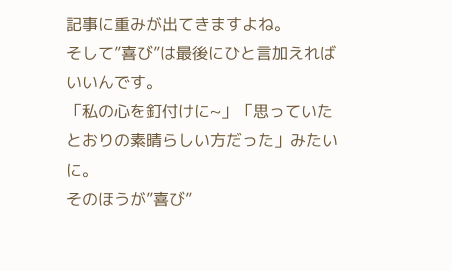記事に重みが出てきますよね。
そして”喜び”は最後にひと言加えればいいんです。
「私の心を釘付けに~」「思っていたとおりの素晴らしい方だった」みたいに。
そのほうが”喜び”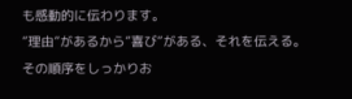も感動的に伝わります。
”理由”があるから”喜び”がある、それを伝える。
その順序をしっかりお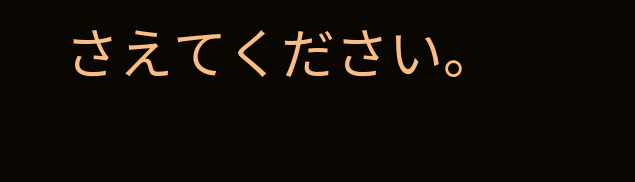さえてください。